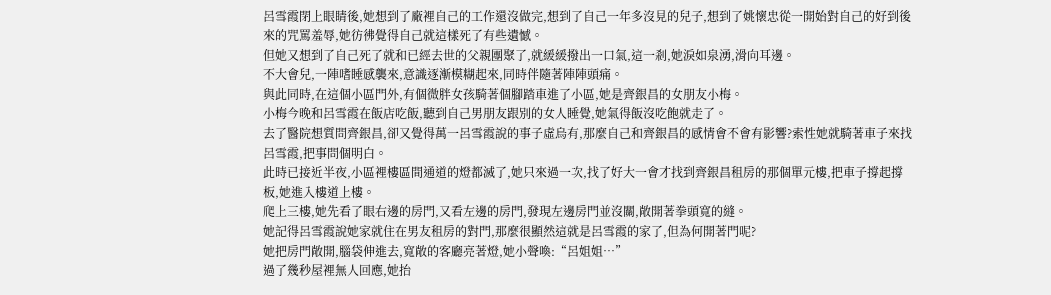呂雪霞閉上眼睛後,她想到了廠裡自己的工作還沒做完,想到了自己一年多沒見的兒子,想到了姚懷忠從一開始對自己的好到後來的咒罵羞辱,她彷彿覺得自己就這樣死了有些遺憾。
但她又想到了自己死了就和已經去世的父親團聚了,就緩緩撥出一口氣,這一剎,她淚如泉湧,滑向耳邊。
不大會兒,一陣嗜睡感襲來,意識逐漸模糊起來,同時伴隨著陣陣頭痛。
與此同時,在這個小區門外,有個微胖女孩騎著個腳踏車進了小區,她是齊銀昌的女朋友小梅。
小梅今晚和呂雪霞在飯店吃飯,聽到自己男朋友跟別的女人睡覺,她氣得飯沒吃飽就走了。
去了醫院想質問齊銀昌,卻又覺得萬一呂雪霞說的事子虛烏有,那麼自己和齊銀昌的感情會不會有影響?索性她就騎著車子來找呂雪霞,把事問個明白。
此時已接近半夜,小區裡樓區間通道的燈都滅了,她只來過一次,找了好大一會才找到齊銀昌租房的那個單元樓,把車子撐起撐板,她進入樓道上樓。
爬上三樓,她先看了眼右邊的房門,又看左邊的房門,發現左邊房門並沒關,敞開著拳頭寬的縫。
她記得呂雪霞說她家就住在男友租房的對門,那麼很顯然這就是呂雪霞的家了,但為何開著門呢?
她把房門敞開,腦袋伸進去,寬敞的客廳亮著燈,她小聲喚:“呂姐姐…”
過了幾秒屋裡無人回應,她抬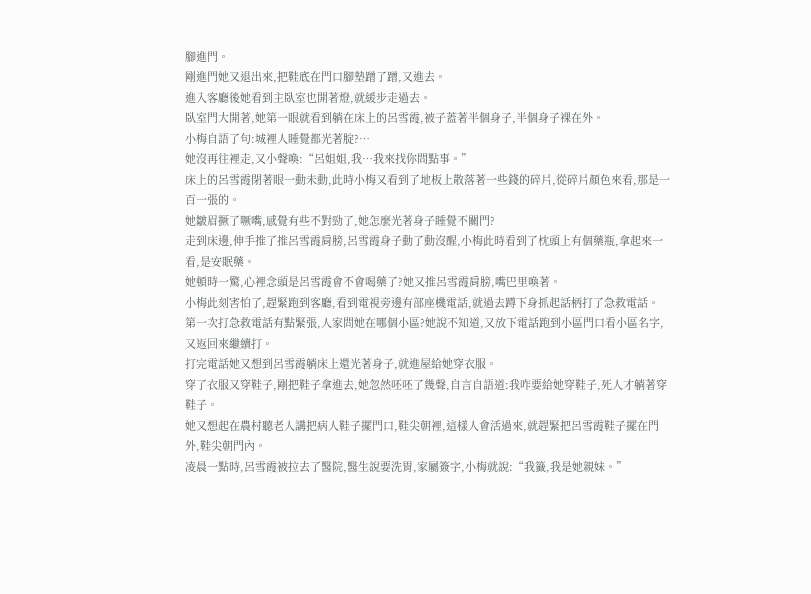腳進門。
剛進門她又退出來,把鞋底在門口腳墊蹭了蹭,又進去。
進入客廳後她看到主臥室也開著燈,就緩步走過去。
臥室門大開著,她第一眼就看到躺在床上的呂雪霞,被子蓋著半個身子,半個身子裸在外。
小梅自語了句:城裡人睡覺都光著腚?…
她沒再往裡走,又小聲喚:“呂姐姐,我…我來找你問點事。”
床上的呂雪霞閉著眼一動未動,此時小梅又看到了地板上散落著一些錢的碎片,從碎片顏色來看,那是一百一張的。
她皺眉撅了噘嘴,感覺有些不對勁了,她怎麼光著身子睡覺不關門?
走到床邊,伸手推了推呂雪霞肩膀,呂雪霞身子動了動沒醒,小梅此時看到了枕頭上有個藥瓶,拿起來一看,是安眠藥。
她頓時一驚,心裡念頭是呂雪霞會不會喝藥了?她又推呂雪霞肩膀,嘴巴里喚著。
小梅此刻害怕了,趕緊跑到客廳,看到電視旁邊有部座機電話,就過去蹲下身抓起話柄打了急救電話。
第一次打急救電話有點緊張,人家問她在哪個小區?她說不知道,又放下電話跑到小區門口看小區名字,又返回來繼續打。
打完電話她又想到呂雪霞躺床上還光著身子,就進屋給她穿衣服。
穿了衣服又穿鞋子,剛把鞋子拿進去,她忽然呸呸了幾聲,自言自語道:我咋要給她穿鞋子,死人才躺著穿鞋子。
她又想起在農村聽老人講把病人鞋子擺門口,鞋尖朝裡,這樣人會活過來,就趕緊把呂雪霞鞋子擺在門外,鞋尖朝門內。
凌晨一點時,呂雪霞被拉去了醫院,醫生說要洗胃,家屬簽字,小梅就說:“我籤,我是她親妹。”